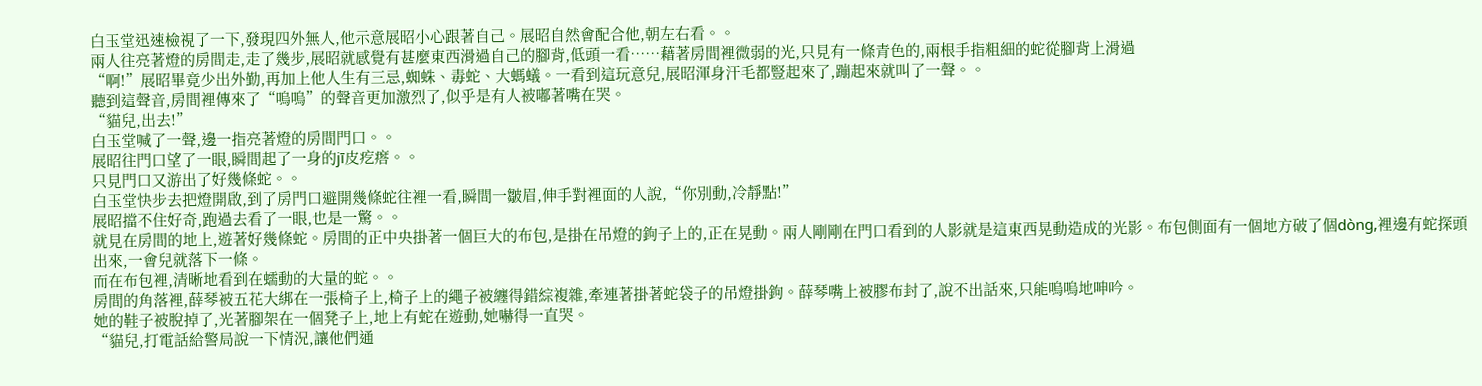白玉堂迅速檢視了一下,發現四外無人,他示意展昭小心跟著自己。展昭自然會配合他,朝左右看。。
兩人往亮著燈的房間走,走了幾步,展昭就感覺有甚麼東西滑過自己的腳背,低頭一看……藉著房間裡微弱的光,只見有一條青色的,兩根手指粗細的蛇從腳背上滑過
“啊!”展昭畢竟少出外勤,再加上他人生有三忌,蜘蛛、毒蛇、大螞蟻。一看到這玩意兒,展昭渾身汗毛都豎起來了,蹦起來就叫了一聲。。
聽到這聲音,房間裡傳來了“嗚嗚”的聲音更加激烈了,似乎是有人被嘟著嘴在哭。
“貓兒,出去!”
白玉堂喊了一聲,邊一指亮著燈的房間門口。。
展昭往門口望了一眼,瞬間起了一身的jī皮疙瘩。。
只見門口又游出了好幾條蛇。。
白玉堂快步去把燈開啟,到了房門口避開幾條蛇往裡一看,瞬間一皺眉,伸手對裡面的人說,“你別動,冷靜點!”
展昭擋不住好奇,跑過去看了一眼,也是一驚。。
就見在房間的地上,遊著好幾條蛇。房間的正中央掛著一個巨大的布包,是掛在吊燈的鉤子上的,正在晃動。兩人剛剛在門口看到的人影就是這東西晃動造成的光影。布包側面有一個地方破了個dòng,裡邊有蛇探頭出來,一會兒就落下一條。
而在布包裡,清晰地看到在蠕動的大量的蛇。。
房間的角落裡,薛琴被五花大綁在一張椅子上,椅子上的繩子被纏得錯綜複雜,牽連著掛著蛇袋子的吊燈掛鉤。薛琴嘴上被膠布封了,說不出話來,只能嗚嗚地呻吟。
她的鞋子被脫掉了,光著腳架在一個凳子上,地上有蛇在遊動,她嚇得一直哭。
“貓兒,打電話給警局說一下情況,讓他們通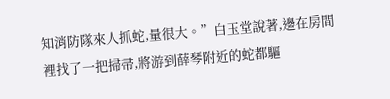知消防隊來人抓蛇,量很大。”白玉堂說著,邊在房間裡找了一把掃帚,將游到薛琴附近的蛇都驅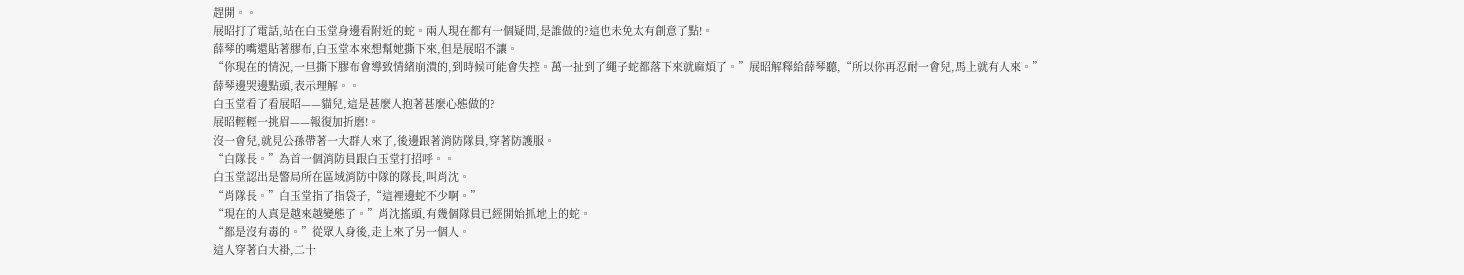趕開。。
展昭打了電話,站在白玉堂身邊看附近的蛇。兩人現在都有一個疑問,是誰做的?這也未免太有創意了點!。
薛琴的嘴還貼著膠布,白玉堂本來想幫她撕下來,但是展昭不讓。
“你現在的情況,一旦撕下膠布會導致情緒崩潰的,到時候可能會失控。萬一扯到了繩子蛇都落下來就麻煩了。”展昭解釋給薛琴聽,“所以你再忍耐一會兒,馬上就有人來。”
薛琴邊哭邊點頭,表示理解。。
白玉堂看了看展昭——貓兒,這是甚麼人抱著甚麼心態做的?
展昭輕輕一挑眉——報復加折磨!。
沒一會兒,就見公孫帶著一大群人來了,後邊跟著消防隊員,穿著防護服。
“白隊長。”為首一個消防員跟白玉堂打招呼。。
白玉堂認出是警局所在區域消防中隊的隊長,叫肖沈。
“肖隊長。”白玉堂指了指袋子,“這裡邊蛇不少啊。”
“現在的人真是越來越變態了。”肖沈搖頭,有幾個隊員已經開始抓地上的蛇。
“都是沒有毒的。”從眾人身後,走上來了另一個人。
這人穿著白大褂,二十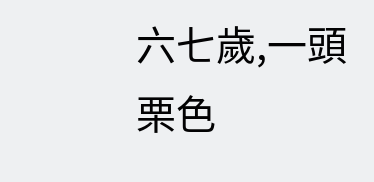六七歲,一頭栗色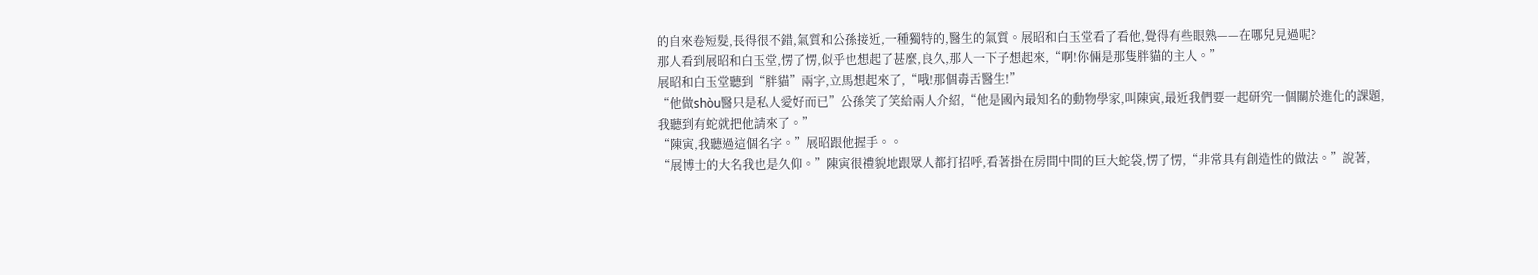的自來卷短髮,長得很不錯,氣質和公孫接近,一種獨特的,醫生的氣質。展昭和白玉堂看了看他,覺得有些眼熟——在哪兒見過呢?
那人看到展昭和白玉堂,愣了愣,似乎也想起了甚麼,良久,那人一下子想起來,“啊!你倆是那隻胖貓的主人。”
展昭和白玉堂聽到“胖貓”兩字,立馬想起來了,“哦!那個毒舌醫生!”
“他做shòu醫只是私人愛好而已”公孫笑了笑給兩人介紹,“他是國內最知名的動物學家,叫陳寅,最近我們要一起研究一個關於進化的課題,我聽到有蛇就把他請來了。”
“陳寅,我聽過這個名字。”展昭跟他握手。。
“展博士的大名我也是久仰。”陳寅很禮貌地跟眾人都打招呼,看著掛在房間中間的巨大蛇袋,愣了愣,“非常具有創造性的做法。”說著,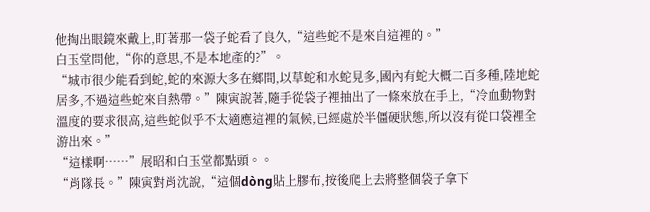他掏出眼鏡來戴上,盯著那一袋子蛇看了良久,“這些蛇不是來自這裡的。”
白玉堂問他,“你的意思,不是本地產的?”。
“城市很少能看到蛇,蛇的來源大多在鄉間,以草蛇和水蛇見多,國內有蛇大概二百多種,陸地蛇居多,不過這些蛇來自熱帶。”陳寅說著,隨手從袋子裡抽出了一條來放在手上,“冷血動物對溫度的要求很高,這些蛇似乎不太適應這裡的氣候,已經處於半僵硬狀態,所以沒有從口袋裡全游出來。”
“這樣啊……”展昭和白玉堂都點頭。。
“肖隊長。”陳寅對肖沈說,“這個dòng貼上膠布,按後爬上去將整個袋子拿下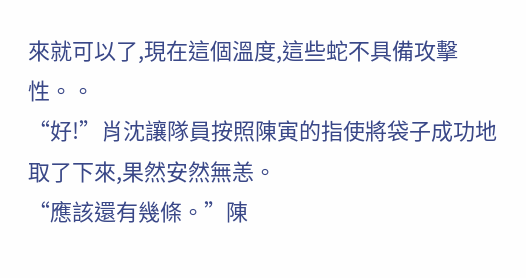來就可以了,現在這個溫度,這些蛇不具備攻擊性。。
“好!”肖沈讓隊員按照陳寅的指使將袋子成功地取了下來,果然安然無恙。
“應該還有幾條。”陳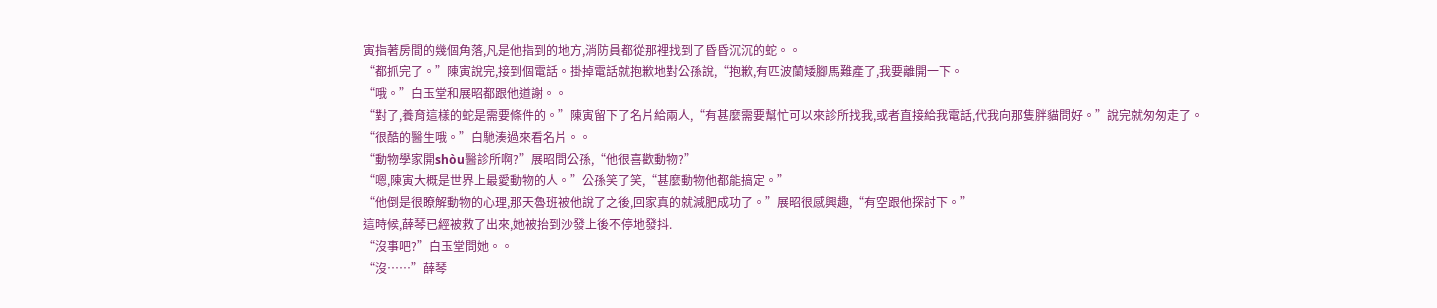寅指著房間的幾個角落,凡是他指到的地方,消防員都從那裡找到了昏昏沉沉的蛇。。
“都抓完了。”陳寅說完,接到個電話。掛掉電話就抱歉地對公孫說,“抱歉,有匹波蘭矮腳馬難產了,我要離開一下。
“哦。”白玉堂和展昭都跟他道謝。。
“對了,養育這樣的蛇是需要條件的。”陳寅留下了名片給兩人,“有甚麼需要幫忙可以來診所找我,或者直接給我電話,代我向那隻胖貓問好。”說完就匆匆走了。
“很酷的醫生哦。”白馳湊過來看名片。。
“動物學家開shòu醫診所啊?”展昭問公孫,“他很喜歡動物?”
“嗯,陳寅大概是世界上最愛動物的人。”公孫笑了笑,“甚麼動物他都能搞定。”
“他倒是很瞭解動物的心理,那天魯班被他說了之後,回家真的就減肥成功了。”展昭很感興趣,“有空跟他探討下。”
這時候,薛琴已經被救了出來,她被抬到沙發上後不停地發抖.
“沒事吧?”白玉堂問她。。
“沒……”薛琴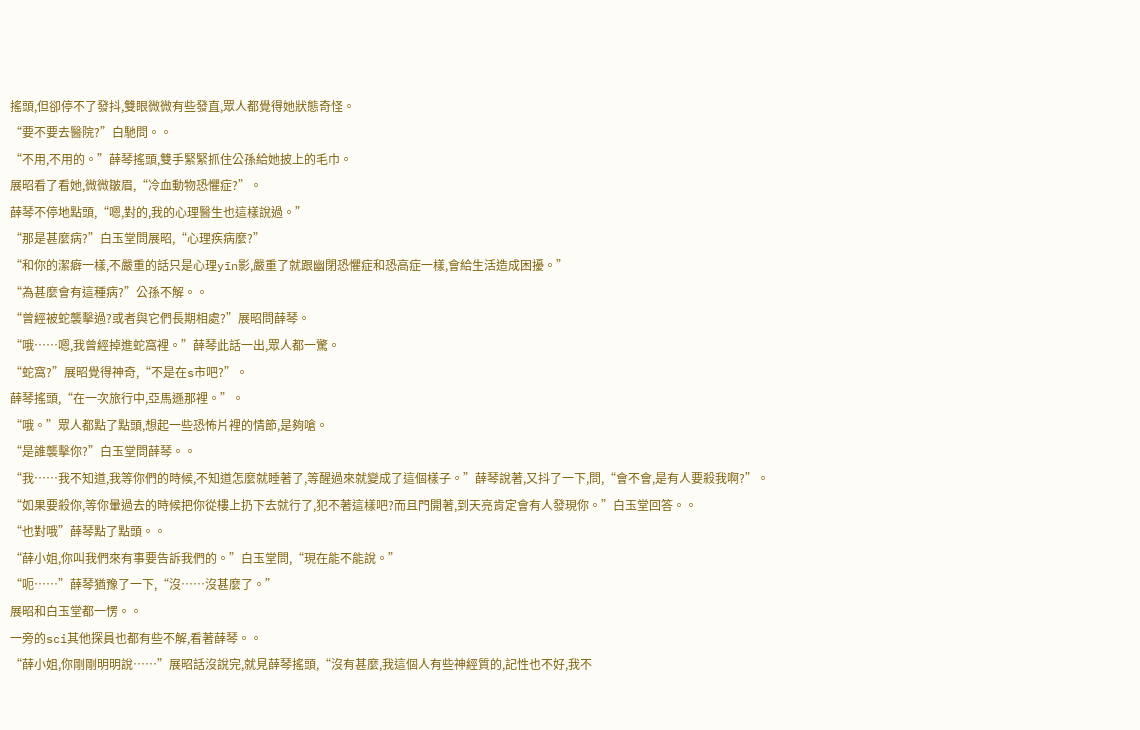搖頭,但卻停不了發抖,雙眼微微有些發直,眾人都覺得她狀態奇怪。
“要不要去醫院?”白馳問。。
“不用,不用的。”薛琴搖頭,雙手緊緊抓住公孫給她披上的毛巾。
展昭看了看她,微微皺眉,“冷血動物恐懼症?”。
薛琴不停地點頭,“嗯,對的,我的心理醫生也這樣說過。”
“那是甚麼病?”白玉堂問展昭,“心理疾病麼?”
“和你的潔癖一樣,不嚴重的話只是心理yīn影,嚴重了就跟幽閉恐懼症和恐高症一樣,會給生活造成困擾。”
“為甚麼會有這種病?”公孫不解。。
“曾經被蛇襲擊過?或者與它們長期相處?”展昭問薛琴。
“哦……嗯,我曾經掉進蛇窩裡。”薛琴此話一出,眾人都一驚。
“蛇窩?”展昭覺得神奇,“不是在s市吧?”。
薛琴搖頭,“在一次旅行中,亞馬遜那裡。”。
“哦。”眾人都點了點頭,想起一些恐怖片裡的情節,是夠嗆。
“是誰襲擊你?”白玉堂問薛琴。。
“我……我不知道,我等你們的時候,不知道怎麼就睡著了,等醒過來就變成了這個樣子。”薛琴說著,又抖了一下,問,“會不會,是有人要殺我啊?”。
“如果要殺你,等你暈過去的時候把你從樓上扔下去就行了,犯不著這樣吧?而且門開著,到天亮肯定會有人發現你。”白玉堂回答。。
“也對哦”薛琴點了點頭。。
“薛小姐,你叫我們來有事要告訴我們的。”白玉堂問,“現在能不能說。”
“呃……”薛琴猶豫了一下,“沒……沒甚麼了。”
展昭和白玉堂都一愣。。
一旁的sci其他探員也都有些不解,看著薛琴。。
“薛小姐,你剛剛明明說……”展昭話沒說完,就見薛琴搖頭,“沒有甚麼,我這個人有些神經質的,記性也不好,我不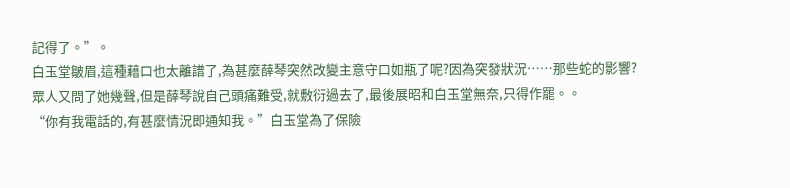記得了。”。
白玉堂皺眉,這種藉口也太離譜了,為甚麼薛琴突然改變主意守口如瓶了呢?因為突發狀況……那些蛇的影響?
眾人又問了她幾聲,但是薛琴說自己頭痛難受,就敷衍過去了,最後展昭和白玉堂無奈,只得作罷。。
“你有我電話的,有甚麼情況即通知我。”白玉堂為了保險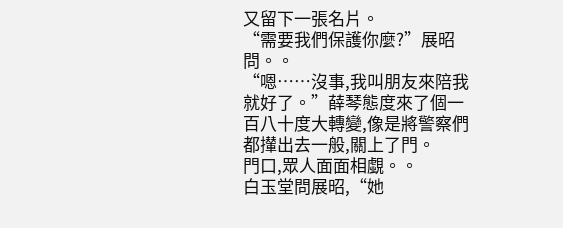又留下一張名片。
“需要我們保護你麼?”展昭問。。
“嗯……沒事,我叫朋友來陪我就好了。”薛琴態度來了個一百八十度大轉變,像是將警察們都攆出去一般,關上了門。
門口,眾人面面相覷。。
白玉堂問展昭,“她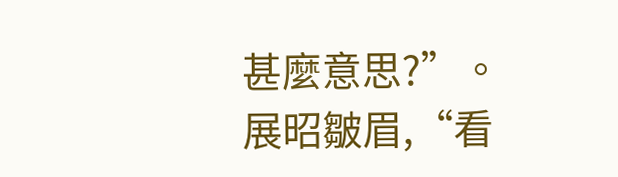甚麼意思?”。
展昭皺眉,“看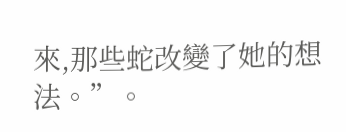來,那些蛇改變了她的想法。”。